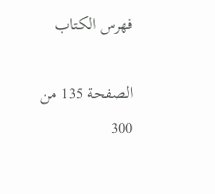فهرس الكتاب

الصفحة 135 من 300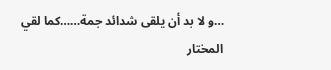…و لا بد أن يلقى شدائد جمة……كما لقي المختار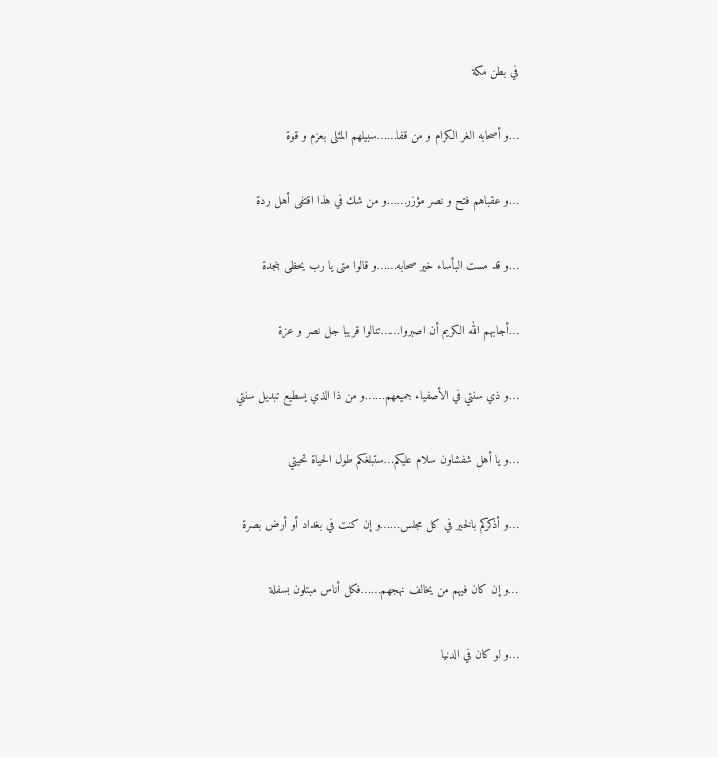في بطن مكة

…و أصحابه الغر الكرام و من قفا……سبيلهم المثلى بعزم و قوة

…و عقباهم فتح و نصر مؤزر……و من شك في هذا اقتفى أهل ردة

…و قد مست البأساء خير صحابه……و قالوا متى يا رب يحظى بنجدة

…أجابهم الله الكريم أن اصبروا……تنالوا قريبا جل نصر و عزة

…و ذي سنتي في الأصفياء جميعهم……و من ذا الذي يسطيع تبديل سنتي

…و يا أهل شفشاون سلام عليكم…ستبلغكم طول الحياة تحيتي

…و أذكركم بالخير في كل مجلس……و إن كنت في بغداد أو أرض بصرة

…و إن كان فيهم من يخالف نهجهم……فكل أناس مبتلون بسفلة

…و لو كان في الدنيا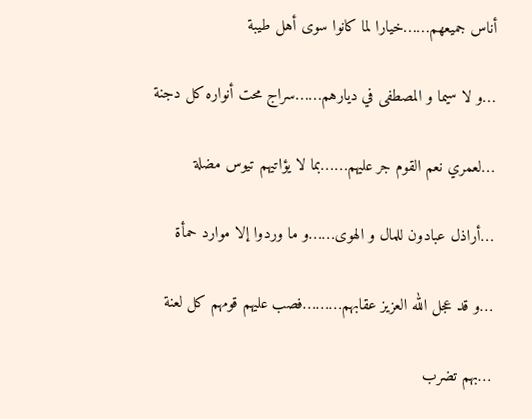أناس جميعهم……خيارا لما كانوا سوى أهل طيبة

…و لا سيما و المصطفى في ديارهم……سراج محت أنواره كل دجنة

…لعمري نعم القوم جر عليهم……بما لا يؤاتيهم تيوس مضلة

…أراذل عبادون للمال و الهوى……و ما وردوا إلا موارد حمأة

…و قد عجل الله العزيز عقابهم………فصب عليهم قومهم كل لعنة

…بهم تضرب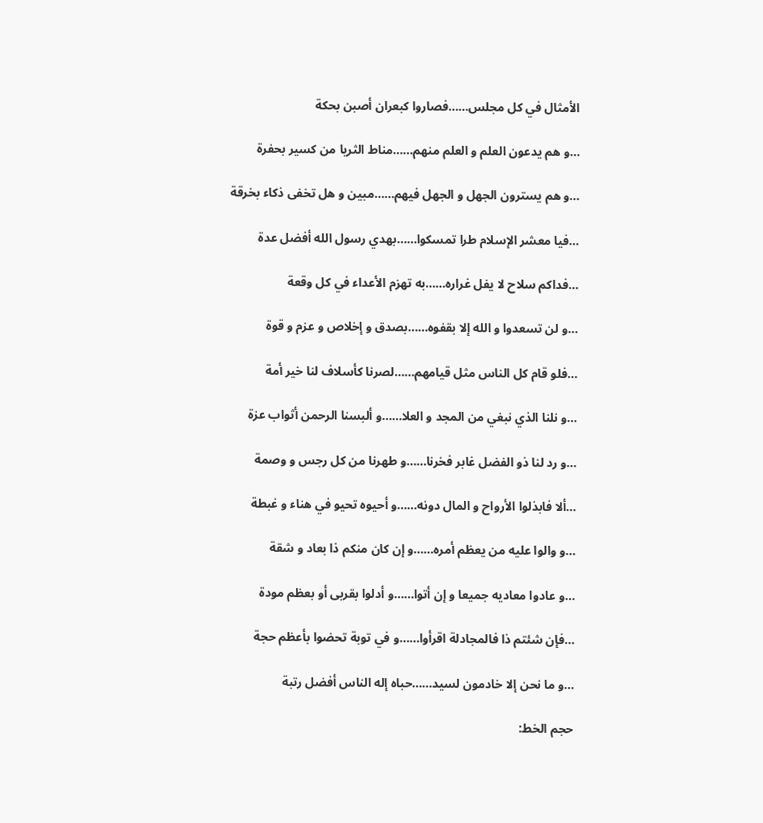الأمثال في كل مجلس……فصاروا كبعران أصبن بحكة

…و هم يدعون العلم و العلم منهم……مناط الثريا من كسير بحفرة

…و هم يسترون الجهل و الجهل فيهم……مبين و هل تخفى ذكاء بخرقة

…فيا معشر الإسلام طرا تمسكوا……بهدي رسول الله أفضل عدة

…فداكم سلاح لا يفل غراره……به تهزم الأعداء في كل وقعة

…و لن تسعدوا و الله إلا بقفوه……بصدق و إخلاص و عزم و قوة

…فلو قام كل الناس مثل قيامهم……لصرنا كأسلاف لنا خير أمة

…و نلنا الذي نبغي من المجد و العلا……و ألبسنا الرحمن أثواب عزة

…و رد لنا ذو الفضل غابر فخرنا……و طهرنا من كل رجس و وصمة

…ألا فابذلوا الأرواح و المال دونه……و أحيوه تحيو في هناء و غبطة

…و والوا عليه من يعظم أمره……و إن كان منكم ذا بعاد و شقة

…و عادوا معاديه جميعا و إن أتوا……و أدلوا بقربى أو بعظم مودة

…فإن شئتم ذا فالمجادلة اقرأوا……و في توبة تحضوا بأعظم حجة

…و ما نحن إلا خادمون لسيد……حباه إله الناس أفضل رتبة

حجم الخط: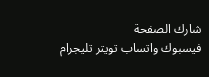شارك الصفحة
فيسبوك واتساب تويتر تليجرام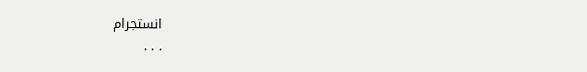انستجرام
. . .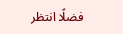فضلًا انتظر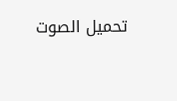تحميل الصوت